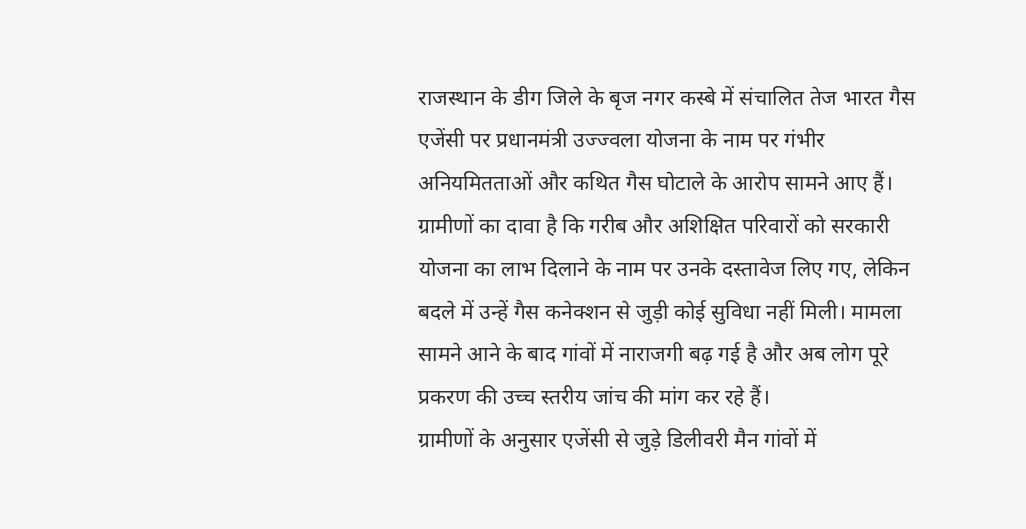राजस्थान के डीग जिले के बृज नगर कस्बे में संचालित तेज भारत गैस एजेंसी पर प्रधानमंत्री उज्ज्वला योजना के नाम पर गंभीर अनियमितताओं और कथित गैस घोटाले के आरोप सामने आए हैं। ग्रामीणों का दावा है कि गरीब और अशिक्षित परिवारों को सरकारी योजना का लाभ दिलाने के नाम पर उनके दस्तावेज लिए गए, लेकिन बदले में उन्हें गैस कनेक्शन से जुड़ी कोई सुविधा नहीं मिली। मामला सामने आने के बाद गांवों में नाराजगी बढ़ गई है और अब लोग पूरे प्रकरण की उच्च स्तरीय जांच की मांग कर रहे हैं।
ग्रामीणों के अनुसार एजेंसी से जुड़े डिलीवरी मैन गांवों में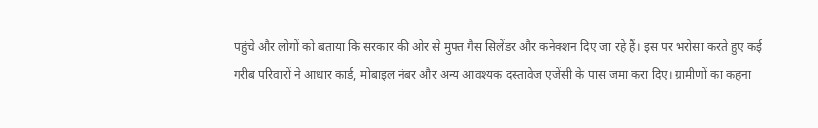पहुंचे और लोगों को बताया कि सरकार की ओर से मुफ्त गैस सिलेंडर और कनेक्शन दिए जा रहे हैं। इस पर भरोसा करते हुए कई गरीब परिवारों ने आधार कार्ड, मोबाइल नंबर और अन्य आवश्यक दस्तावेज एजेंसी के पास जमा करा दिए। ग्रामीणों का कहना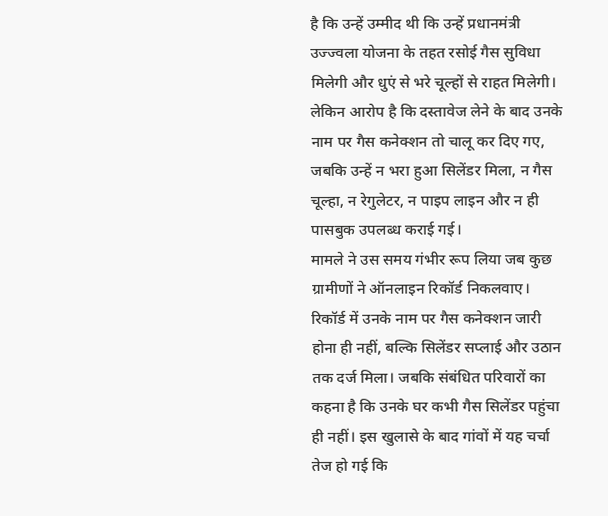है कि उन्हें उम्मीद थी कि उन्हें प्रधानमंत्री उज्ज्वला योजना के तहत रसोई गैस सुविधा मिलेगी और धुएं से भरे चूल्हों से राहत मिलेगी। लेकिन आरोप है कि दस्तावेज लेने के बाद उनके नाम पर गैस कनेक्शन तो चालू कर दिए गए, जबकि उन्हें न भरा हुआ सिलेंडर मिला, न गैस चूल्हा, न रेगुलेटर, न पाइप लाइन और न ही पासबुक उपलब्ध कराई गई।
मामले ने उस समय गंभीर रूप लिया जब कुछ ग्रामीणों ने ऑनलाइन रिकॉर्ड निकलवाए। रिकॉर्ड में उनके नाम पर गैस कनेक्शन जारी होना ही नहीं, बल्कि सिलेंडर सप्लाई और उठान तक दर्ज मिला। जबकि संबंधित परिवारों का कहना है कि उनके घर कभी गैस सिलेंडर पहुंचा ही नहीं। इस खुलासे के बाद गांवों में यह चर्चा तेज हो गई कि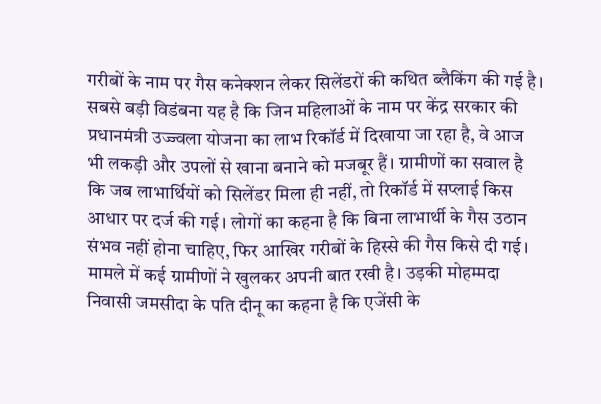गरीबों के नाम पर गैस कनेक्शन लेकर सिलेंडरों की कथित ब्लैकिंग की गई है।
सबसे बड़ी विडंबना यह है कि जिन महिलाओं के नाम पर केंद्र सरकार की प्रधानमंत्री उज्ज्वला योजना का लाभ रिकॉर्ड में दिखाया जा रहा है, वे आज भी लकड़ी और उपलों से खाना बनाने को मजबूर हैं। ग्रामीणों का सवाल है कि जब लाभार्थियों को सिलेंडर मिला ही नहीं, तो रिकॉर्ड में सप्लाई किस आधार पर दर्ज की गई। लोगों का कहना है कि बिना लाभार्थी के गैस उठान संभव नहीं होना चाहिए, फिर आखिर गरीबों के हिस्से की गैस किसे दी गई।
मामले में कई ग्रामीणों ने खुलकर अपनी बात रखी है। उड़की मोहम्मदा निवासी जमसीदा के पति दीनू का कहना है कि एजेंसी के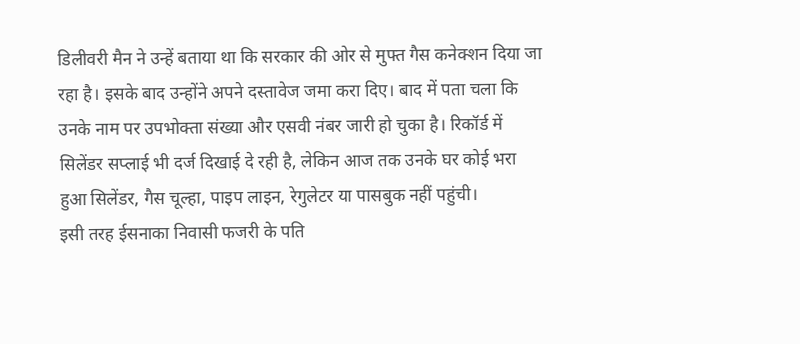डिलीवरी मैन ने उन्हें बताया था कि सरकार की ओर से मुफ्त गैस कनेक्शन दिया जा रहा है। इसके बाद उन्होंने अपने दस्तावेज जमा करा दिए। बाद में पता चला कि उनके नाम पर उपभोक्ता संख्या और एसवी नंबर जारी हो चुका है। रिकॉर्ड में सिलेंडर सप्लाई भी दर्ज दिखाई दे रही है, लेकिन आज तक उनके घर कोई भरा हुआ सिलेंडर, गैस चूल्हा, पाइप लाइन, रेगुलेटर या पासबुक नहीं पहुंची।
इसी तरह ईसनाका निवासी फजरी के पति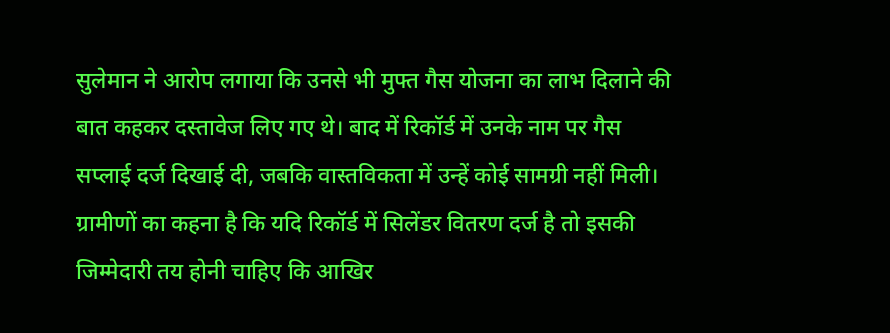सुलेमान ने आरोप लगाया कि उनसे भी मुफ्त गैस योजना का लाभ दिलाने की बात कहकर दस्तावेज लिए गए थे। बाद में रिकॉर्ड में उनके नाम पर गैस सप्लाई दर्ज दिखाई दी, जबकि वास्तविकता में उन्हें कोई सामग्री नहीं मिली। ग्रामीणों का कहना है कि यदि रिकॉर्ड में सिलेंडर वितरण दर्ज है तो इसकी जिम्मेदारी तय होनी चाहिए कि आखिर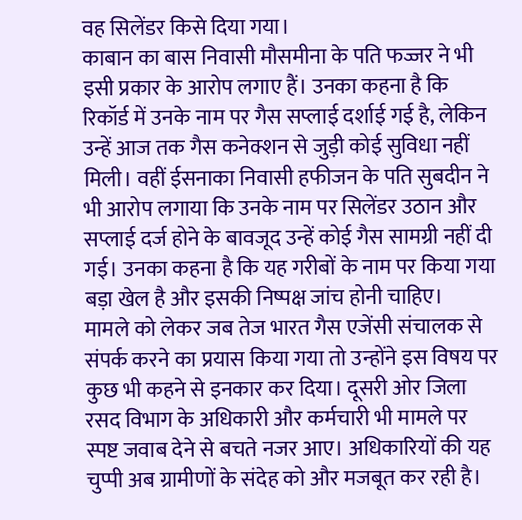वह सिलेंडर किसे दिया गया।
काबान का बास निवासी मौसमीना के पति फज्जर ने भी इसी प्रकार के आरोप लगाए हैं। उनका कहना है कि रिकॉर्ड में उनके नाम पर गैस सप्लाई दर्शाई गई है, लेकिन उन्हें आज तक गैस कनेक्शन से जुड़ी कोई सुविधा नहीं मिली। वहीं ईसनाका निवासी हफीजन के पति सुबदीन ने भी आरोप लगाया कि उनके नाम पर सिलेंडर उठान और सप्लाई दर्ज होने के बावजूद उन्हें कोई गैस सामग्री नहीं दी गई। उनका कहना है कि यह गरीबों के नाम पर किया गया बड़ा खेल है और इसकी निष्पक्ष जांच होनी चाहिए।
मामले को लेकर जब तेज भारत गैस एजेंसी संचालक से संपर्क करने का प्रयास किया गया तो उन्होंने इस विषय पर कुछ भी कहने से इनकार कर दिया। दूसरी ओर जिला रसद विभाग के अधिकारी और कर्मचारी भी मामले पर स्पष्ट जवाब देने से बचते नजर आए। अधिकारियों की यह चुप्पी अब ग्रामीणों के संदेह को और मजबूत कर रही है।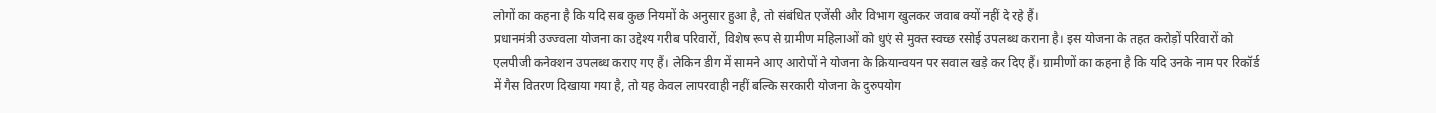लोगों का कहना है कि यदि सब कुछ नियमों के अनुसार हुआ है, तो संबंधित एजेंसी और विभाग खुलकर जवाब क्यों नहीं दे रहे हैं।
प्रधानमंत्री उज्ज्वला योजना का उद्देश्य गरीब परिवारों, विशेष रूप से ग्रामीण महिलाओं को धुएं से मुक्त स्वच्छ रसोई उपलब्ध कराना है। इस योजना के तहत करोड़ों परिवारों को एलपीजी कनेक्शन उपलब्ध कराए गए हैं। लेकिन डीग में सामने आए आरोपों ने योजना के क्रियान्वयन पर सवाल खड़े कर दिए हैं। ग्रामीणों का कहना है कि यदि उनके नाम पर रिकॉर्ड में गैस वितरण दिखाया गया है, तो यह केवल लापरवाही नहीं बल्कि सरकारी योजना के दुरुपयोग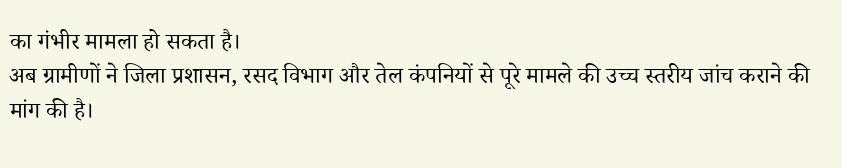का गंभीर मामला हो सकता है।
अब ग्रामीणों ने जिला प्रशासन, रसद विभाग और तेल कंपनियों से पूरे मामले की उच्च स्तरीय जांच कराने की मांग की है।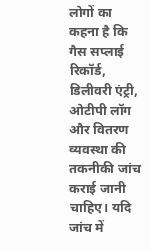लोगों का कहना है कि गैस सप्लाई रिकॉर्ड, डिलीवरी एंट्री, ओटीपी लॉग और वितरण व्यवस्था की तकनीकी जांच कराई जानी चाहिए। यदि जांच में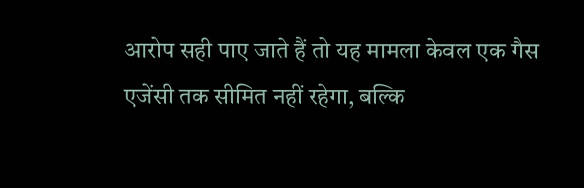आरोप सही पाए जाते हैं तो यह मामला केवल एक गैस एजेंसी तक सीमित नहीं रहेगा, बल्कि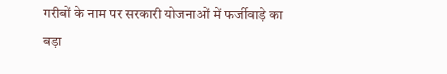गरीबों के नाम पर सरकारी योजनाओं में फर्जीवाड़े का बड़ा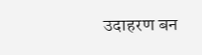उदाहरण बन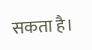सकता है।